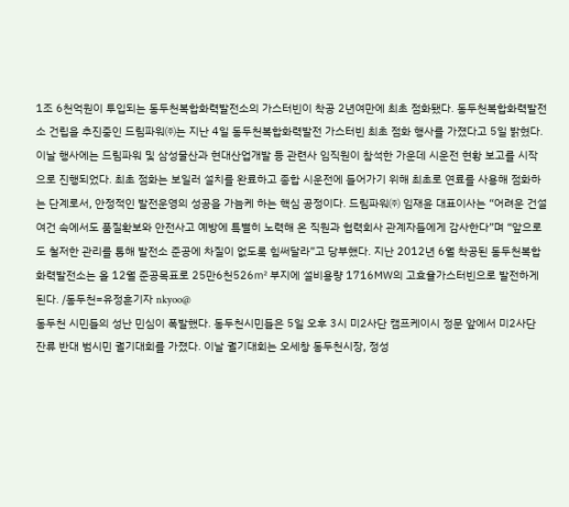1조 6천억원이 투입되는 동두천복합화력발전소의 가스터빈이 착공 2년여만에 최초 점화됐다. 동두천복합화력발전소 건립을 추진중인 드림파워㈜는 지난 4일 동두천복합화력발전 가스터빈 최초 점화 행사를 가졌다고 5일 밝혔다. 이날 행사에는 드림파워 및 삼성물산과 현대산업개발 등 관련사 임직원이 참석한 가운데 시운전 현황 보고를 시작으로 진행되었다. 최초 점화는 보일러 설치를 완료하고 종합 시운전에 들어가기 위해 최초로 연료를 사용해 점화하는 단계로서, 안정적인 발전운영의 성공을 가늠케 하는 핵심 공정이다. 드림파워㈜ 임재윤 대표이사는 “어려운 건설 여건 속에서도 품질확보와 안전사고 예방에 특별히 노력해 온 직원과 협력회사 관계자들에게 감사한다”며 “앞으로도 철저한 관리를 통해 발전소 준공에 차질이 없도록 힘써달라”고 당부했다. 지난 2012년 6월 착공된 동두천복합화력발전소는 올 12월 준공목표로 25만6천526㎡ 부지에 설비용량 1716㎿의 고효율가스터빈으로 발전하게 된다. /동두천=유정훈기자 nkyoo@
동두천 시민들의 성난 민심이 폭발했다. 동두천시민들은 5일 오후 3시 미2사단 캠프케이시 정문 앞에서 미2사단 잔류 반대 범시민 궐기대회를 가졌다. 이날 궐기대회는 오세창 동두천시장, 정성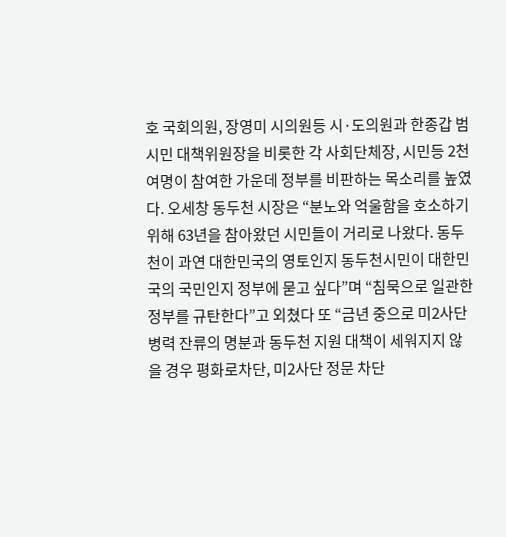호 국회의원, 장영미 시의원등 시·도의원과 한종갑 범시민 대책위원장을 비롯한 각 사회단체장, 시민등 2천여명이 참여한 가운데 정부를 비판하는 목소리를 높였다. 오세창 동두천 시장은 “분노와 억울함을 호소하기 위해 63년을 참아왔던 시민들이 거리로 나왔다. 동두천이 과연 대한민국의 영토인지 동두천시민이 대한민국의 국민인지 정부에 묻고 싶다”며 “침묵으로 일관한 정부를 규탄한다”고 외쳤다 또 “금년 중으로 미2사단 병력 잔류의 명분과 동두천 지원 대책이 세워지지 않을 경우 평화로차단, 미2사단 정문 차단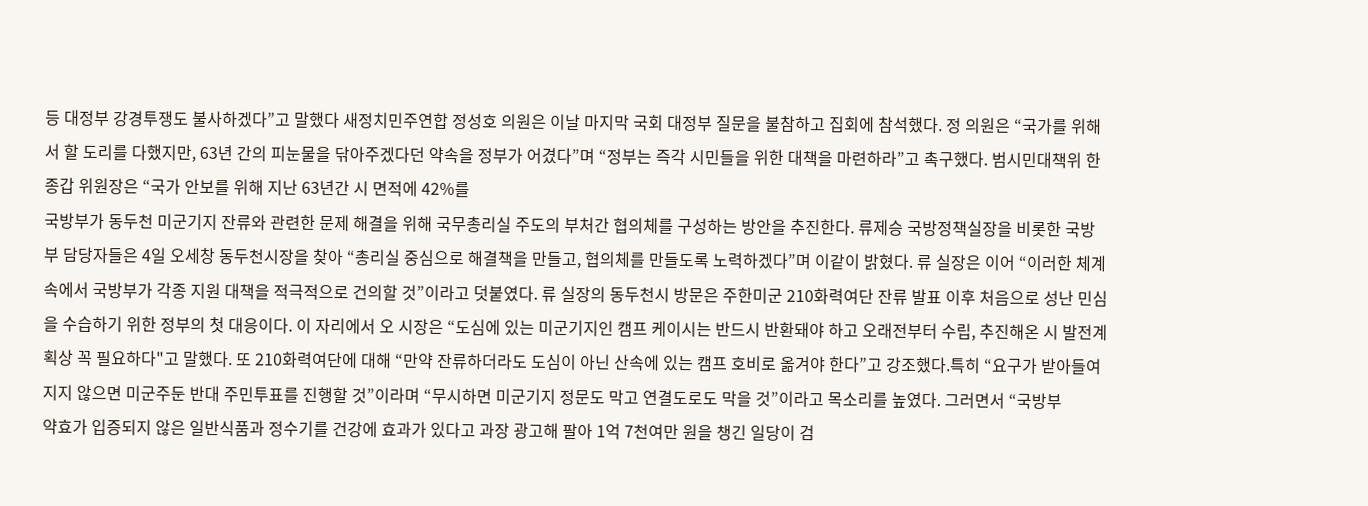등 대정부 강경투쟁도 불사하겠다”고 말했다 새정치민주연합 정성호 의원은 이날 마지막 국회 대정부 질문을 불참하고 집회에 참석했다. 정 의원은 “국가를 위해서 할 도리를 다했지만, 63년 간의 피눈물을 닦아주겠다던 약속을 정부가 어겼다”며 “정부는 즉각 시민들을 위한 대책을 마련하라”고 촉구했다. 범시민대책위 한종갑 위원장은 “국가 안보를 위해 지난 63년간 시 면적에 42%를
국방부가 동두천 미군기지 잔류와 관련한 문제 해결을 위해 국무총리실 주도의 부처간 협의체를 구성하는 방안을 추진한다. 류제승 국방정책실장을 비롯한 국방부 담당자들은 4일 오세창 동두천시장을 찾아 “총리실 중심으로 해결책을 만들고, 협의체를 만들도록 노력하겠다”며 이같이 밝혔다. 류 실장은 이어 “이러한 체계 속에서 국방부가 각종 지원 대책을 적극적으로 건의할 것”이라고 덧붙였다. 류 실장의 동두천시 방문은 주한미군 210화력여단 잔류 발표 이후 처음으로 성난 민심을 수습하기 위한 정부의 첫 대응이다. 이 자리에서 오 시장은 “도심에 있는 미군기지인 캠프 케이시는 반드시 반환돼야 하고 오래전부터 수립, 추진해온 시 발전계획상 꼭 필요하다"고 말했다. 또 210화력여단에 대해 “만약 잔류하더라도 도심이 아닌 산속에 있는 캠프 호비로 옮겨야 한다”고 강조했다.특히 “요구가 받아들여지지 않으면 미군주둔 반대 주민투표를 진행할 것”이라며 “무시하면 미군기지 정문도 막고 연결도로도 막을 것”이라고 목소리를 높였다. 그러면서 “국방부
약효가 입증되지 않은 일반식품과 정수기를 건강에 효과가 있다고 과장 광고해 팔아 1억 7천여만 원을 챙긴 일당이 검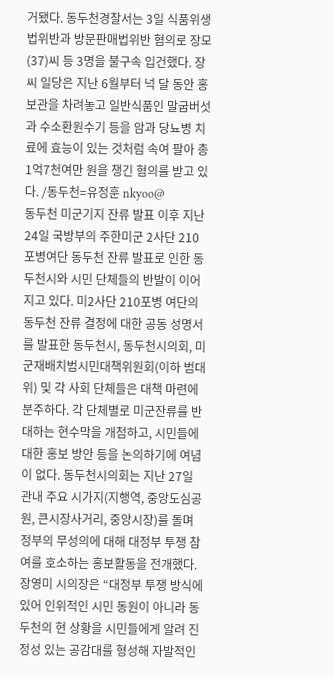거됐다. 동두천경찰서는 3일 식품위생법위반과 방문판매법위반 혐의로 장모(37)씨 등 3명을 불구속 입건했다. 장씨 일당은 지난 6월부터 넉 달 동안 홍보관을 차려놓고 일반식품인 말굽버섯과 수소환원수기 등을 암과 당뇨병 치료에 효능이 있는 것처럼 속여 팔아 총 1억7천여만 원을 챙긴 혐의를 받고 있다. /동두천=유정훈 nkyoo@
동두천 미군기지 잔류 발표 이후 지난 24일 국방부의 주한미군 2사단 210포병여단 동두천 잔류 발표로 인한 동두천시와 시민 단체들의 반발이 이어지고 있다. 미2사단 210포병 여단의 동두천 잔류 결정에 대한 공동 성명서를 발표한 동두천시, 동두천시의회, 미군재배치범시민대책위원회(이하 범대위) 및 각 사회 단체들은 대책 마련에 분주하다. 각 단체별로 미군잔류를 반대하는 현수막을 개첨하고, 시민들에 대한 홍보 방안 등을 논의하기에 여념이 없다. 동두천시의회는 지난 27일 관내 주요 시가지(지행역, 중앙도심공원, 큰시장사거리, 중앙시장)를 돌며 정부의 무성의에 대해 대정부 투쟁 참여를 호소하는 홍보활동을 전개했다. 장영미 시의장은 “대정부 투쟁 방식에 있어 인위적인 시민 동원이 아니라 동두천의 현 상황을 시민들에게 알려 진정성 있는 공감대를 형성해 자발적인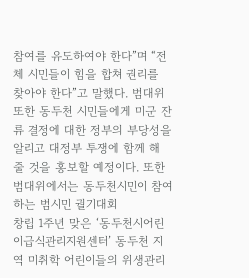참여를 유도하여야 한다”며 “전체 시민들이 힘을 합쳐 권리를 찾아야 한다”고 말했다. 범대위 또한 동두천 시민들에게 미군 잔류 결정에 대한 정부의 부당성을 알리고 대정부 투쟁에 함께 해 줄 것을 홍보할 예정이다. 또한 범대위에서는 동두천시민이 참여하는 범시민 궐기대회
창립 1주년 맞은 ‘동두천시어린이급식관리지원센터’ 동두천 지역 미취학 어린이들의 위생관리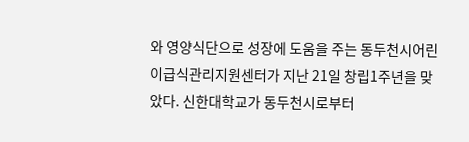와 영양식단으로 성장에 도움을 주는 동두천시어린이급식관리지원센터가 지난 21일 창립1주년을 맞았다. 신한대학교가 동두천시로부터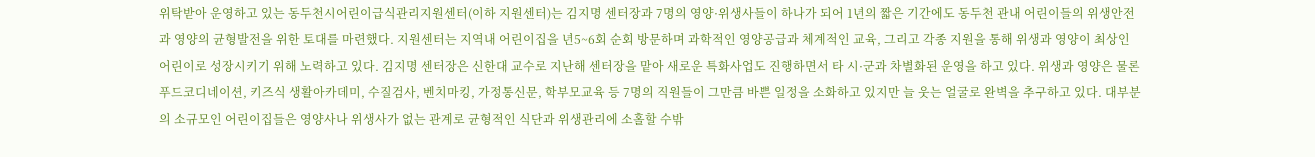위탁받아 운영하고 있는 동두천시어린이급식관리지원센터(이하 지원센터)는 김지명 센터장과 7명의 영양·위생사들이 하나가 되어 1년의 짧은 기간에도 동두천 관내 어린이들의 위생안전과 영양의 균형발전을 위한 토대를 마련했다. 지원센터는 지역내 어린이집을 년5~6회 순회 방문하며 과학적인 영양공급과 체계적인 교육, 그리고 각종 지원을 통해 위생과 영양이 최상인 어린이로 성장시키기 위해 노력하고 있다. 김지명 센터장은 신한대 교수로 지난해 센터장을 맡아 새로운 특화사업도 진행하면서 타 시·군과 차별화된 운영을 하고 있다. 위생과 영양은 물론 푸드코디네이션, 키즈식 생활아카데미, 수질검사, 벤치마킹, 가정통신문, 학부모교육 등 7명의 직원들이 그만큼 바쁜 일정을 소화하고 있지만 늘 웃는 얼굴로 완벽을 추구하고 있다. 대부분의 소규모인 어린이집들은 영양사나 위생사가 없는 관계로 균형적인 식단과 위생관리에 소홀할 수밖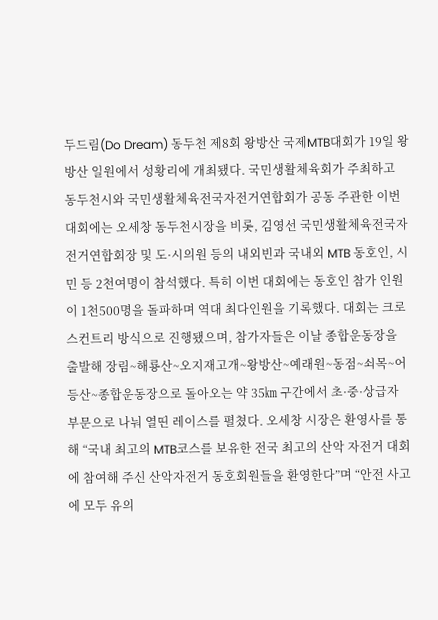두드림(Do Dream) 동두천 제8회 왕방산 국제MTB대회가 19일 왕방산 일원에서 성황리에 개최됐다. 국민생활체육회가 주최하고 동두천시와 국민생활체육전국자전거연합회가 공동 주관한 이번 대회에는 오세창 동두천시장을 비롯, 김영선 국민생활체육전국자전거연합회장 및 도·시의원 등의 내외빈과 국내외 MTB 동호인, 시민 등 2천여명이 참석했다. 특히 이번 대회에는 동호인 참가 인원이 1천500명을 돌파하며 역대 최다인원을 기록했다. 대회는 크로스컨트리 방식으로 진행됐으며, 참가자들은 이날 종합운동장을 출발해 장림~해룡산~오지재고개~왕방산~예래원~동점~쇠목~어등산~종합운동장으로 돌아오는 약 35㎞ 구간에서 초·중·상급자 부문으로 나눠 열띤 레이스를 펼쳤다. 오세창 시장은 환영사를 통해 “국내 최고의 MTB코스를 보유한 전국 최고의 산악 자전거 대회에 참여해 주신 산악자전거 동호회원들을 환영한다”며 “안전 사고에 모두 유의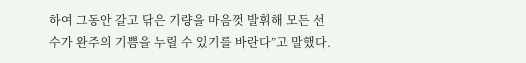하여 그동안 갈고 닦은 기량을 마음껏 발휘해 모든 선수가 완주의 기쁨을 누릴 수 있기를 바란다”고 말했다.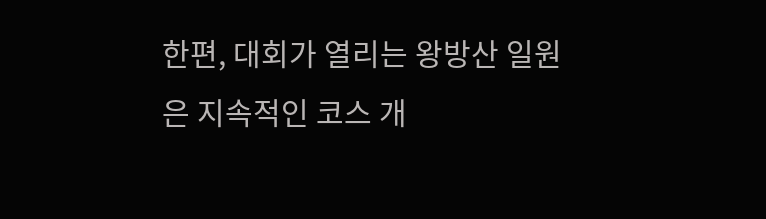한편, 대회가 열리는 왕방산 일원은 지속적인 코스 개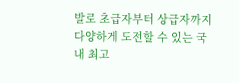발로 초급자부터 상급자까지 다양하게 도전할 수 있는 국내 최고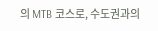의 MTB 코스로, 수도권과의